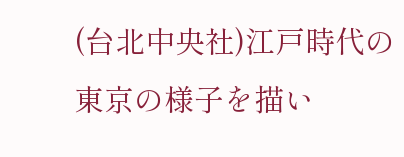(台北中央社)江戸時代の東京の様子を描い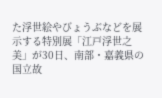た浮世絵やびょうぶなどを展示する特別展「江戸浮世之美」が30日、南部・嘉義県の国立故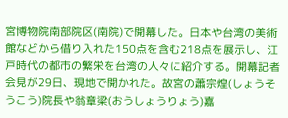宮博物院南部院区(南院)で開幕した。日本や台湾の美術館などから借り入れた150点を含む218点を展示し、江戸時代の都市の繁栄を台湾の人々に紹介する。開幕記者会見が29日、現地で開かれた。故宮の蕭宗煌(しょうそうこう)院長や翁章梁(おうしょうりょう)嘉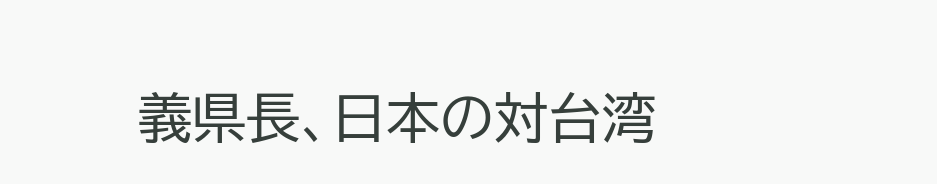義県長、日本の対台湾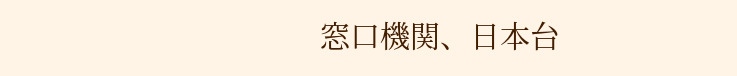窓口機関、日本台